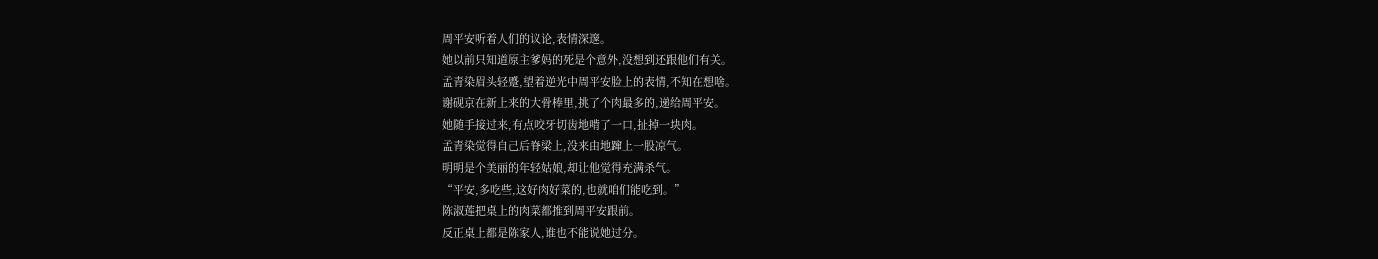周平安听着人们的议论,表情深邃。
她以前只知道原主爹妈的死是个意外,没想到还跟他们有关。
孟青染眉头轻蹙,望着逆光中周平安脸上的表情,不知在想啥。
谢砚京在新上来的大骨棒里,挑了个肉最多的,递给周平安。
她随手接过来,有点咬牙切齿地啃了一口,扯掉一块肉。
孟青染觉得自己后脊梁上,没来由地蹿上一股凉气。
明明是个美丽的年轻姑娘,却让他觉得充满杀气。
“平安,多吃些,这好肉好菜的,也就咱们能吃到。”
陈淑莲把桌上的肉菜都推到周平安跟前。
反正桌上都是陈家人,谁也不能说她过分。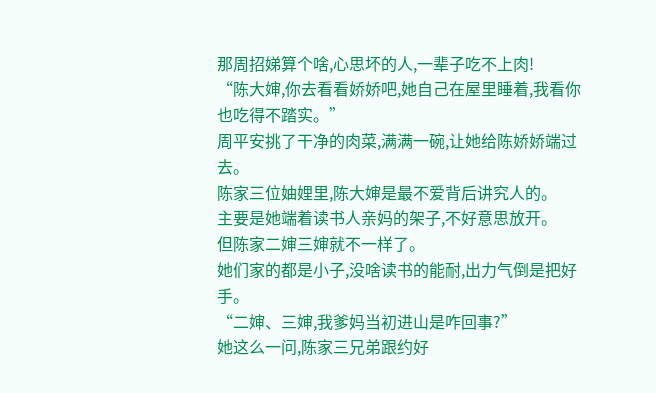那周招娣算个啥,心思坏的人,一辈子吃不上肉!
“陈大婶,你去看看娇娇吧,她自己在屋里睡着,我看你也吃得不踏实。”
周平安挑了干净的肉菜,满满一碗,让她给陈娇娇端过去。
陈家三位妯娌里,陈大婶是最不爱背后讲究人的。
主要是她端着读书人亲妈的架子,不好意思放开。
但陈家二婶三婶就不一样了。
她们家的都是小子,没啥读书的能耐,出力气倒是把好手。
“二婶、三婶,我爹妈当初进山是咋回事?”
她这么一问,陈家三兄弟跟约好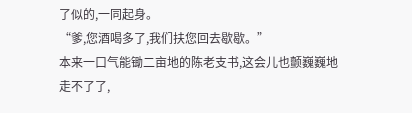了似的,一同起身。
“爹,您酒喝多了,我们扶您回去歇歇。”
本来一口气能锄二亩地的陈老支书,这会儿也颤巍巍地走不了了,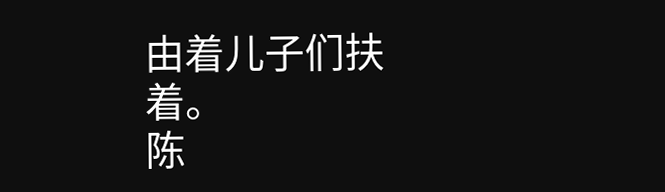由着儿子们扶着。
陈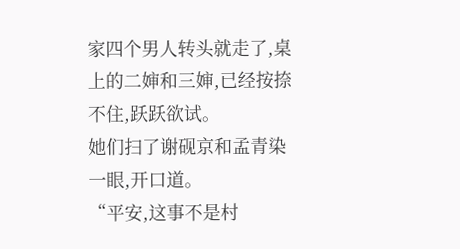家四个男人转头就走了,桌上的二婶和三婶,已经按捺不住,跃跃欲试。
她们扫了谢砚京和孟青染一眼,开口道。
“平安,这事不是村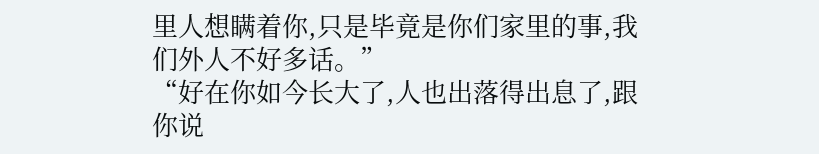里人想瞒着你,只是毕竟是你们家里的事,我们外人不好多话。”
“好在你如今长大了,人也出落得出息了,跟你说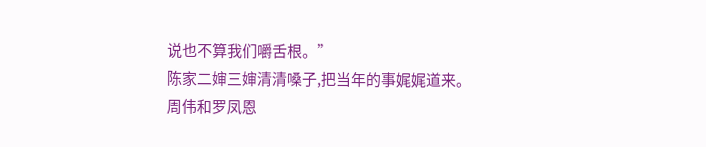说也不算我们嚼舌根。”
陈家二婶三婶清清嗓子,把当年的事娓娓道来。
周伟和罗凤恩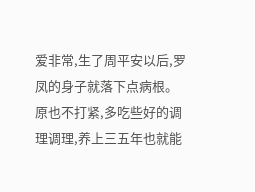爱非常,生了周平安以后,罗凤的身子就落下点病根。
原也不打紧,多吃些好的调理调理,养上三五年也就能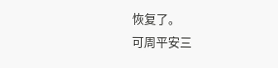恢复了。
可周平安三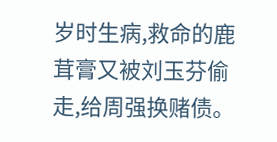岁时生病,救命的鹿茸膏又被刘玉芬偷走,给周强换赌债。